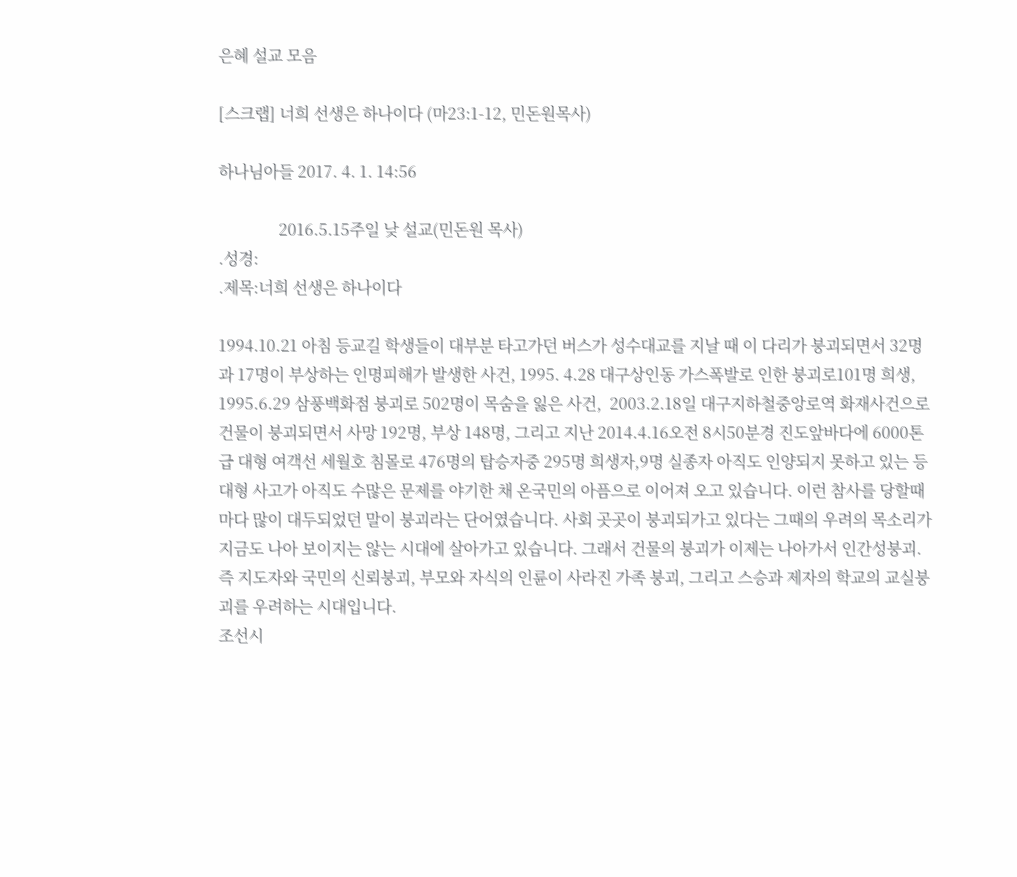은혜 설교 모음

[스크랩] 너희 선생은 하나이다 (마23:1-12, 민돈원목사)

하나님아들 2017. 4. 1. 14:56

               2016.5.15주일 낮 설교(민돈원 목사)
.성경:
.제목:너희 선생은 하나이다

1994.10.21 아침 등교길 학생들이 대부분 타고가던 버스가 성수대교를 지날 때 이 다리가 붕괴되면서 32명과 17명이 부상하는 인명피해가 발생한 사건, 1995. 4.28 대구상인동 가스폭발로 인한 붕괴로101명 희생, 1995.6.29 삼풍백화점 붕괴로 502명이 목숨을 잃은 사건,  2003.2.18일 대구지하철중앙로역 화재사건으로 건물이 붕괴되면서 사망 192명, 부상 148명, 그리고 지난 2014.4.16오전 8시50분경 진도앞바다에 6000톤급 대형 여객선 세월호 침몰로 476명의 탑승자중 295명 희생자,9명 실종자 아직도 인양되지 못하고 있는 등 대형 사고가 아직도 수많은 문제를 야기한 채 온국민의 아픔으로 이어져 오고 있습니다. 이런 참사를 당할때마다 많이 대두되었던 말이 붕괴라는 단어였습니다. 사회 곳곳이 붕괴되가고 있다는 그때의 우려의 목소리가 지금도 나아 보이지는 않는 시대에 살아가고 있습니다. 그래서 건물의 붕괴가 이제는 나아가서 인간성붕괴. 즉 지도자와 국민의 신뢰붕괴, 부모와 자식의 인륜이 사라진 가족 붕괴, 그리고 스승과 제자의 학교의 교실붕괴를 우려하는 시대입니다.
조선시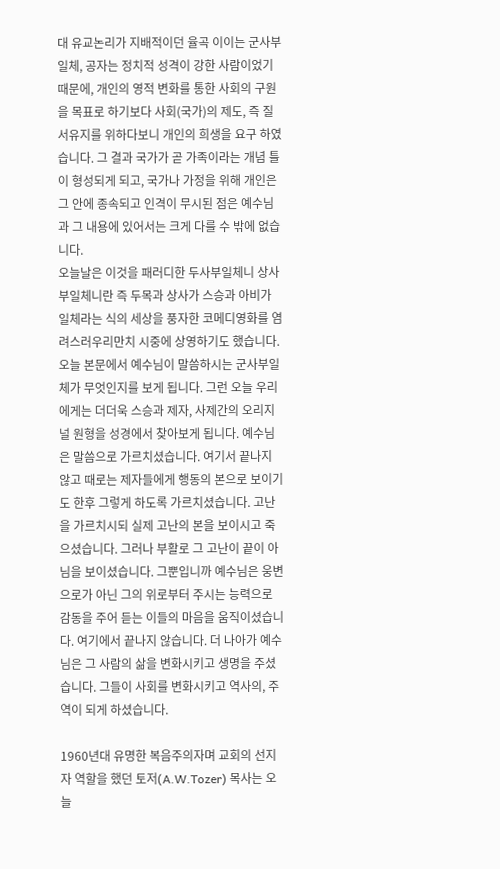대 유교논리가 지배적이던 율곡 이이는 군사부일체, 공자는 정치적 성격이 강한 사람이었기 때문에, 개인의 영적 변화를 통한 사회의 구원을 목표로 하기보다 사회(국가)의 제도, 즉 질서유지를 위하다보니 개인의 희생을 요구 하였습니다. 그 결과 국가가 곧 가족이라는 개념 틀이 형성되게 되고, 국가나 가정을 위해 개인은 그 안에 종속되고 인격이 무시된 점은 예수님과 그 내용에 있어서는 크게 다를 수 밖에 없습니다.
오늘날은 이것을 패러디한 두사부일체니 상사부일체니란 즉 두목과 상사가 스승과 아비가 일체라는 식의 세상을 풍자한 코메디영화를 염려스러우리만치 시중에 상영하기도 했습니다.오늘 본문에서 예수님이 말씀하시는 군사부일체가 무엇인지를 보게 됩니다. 그런 오늘 우리에게는 더더욱 스승과 제자, 사제간의 오리지널 원형을 성경에서 찾아보게 됩니다. 예수님은 말씀으로 가르치셨습니다. 여기서 끝나지 않고 때로는 제자들에게 행동의 본으로 보이기도 한후 그렇게 하도록 가르치셨습니다. 고난을 가르치시되 실제 고난의 본을 보이시고 죽으셨습니다. 그러나 부활로 그 고난이 끝이 아님을 보이셨습니다. 그뿐입니까 예수님은 웅변으로가 아닌 그의 위로부터 주시는 능력으로 감동을 주어 듣는 이들의 마음을 움직이셨습니다. 여기에서 끝나지 않습니다. 더 나아가 예수님은 그 사람의 삶을 변화시키고 생명을 주셨습니다. 그들이 사회를 변화시키고 역사의, 주역이 되게 하셨습니다.

1960년대 유명한 복음주의자며 교회의 선지자 역할을 했던 토저(A.W.Tozer) 목사는 오늘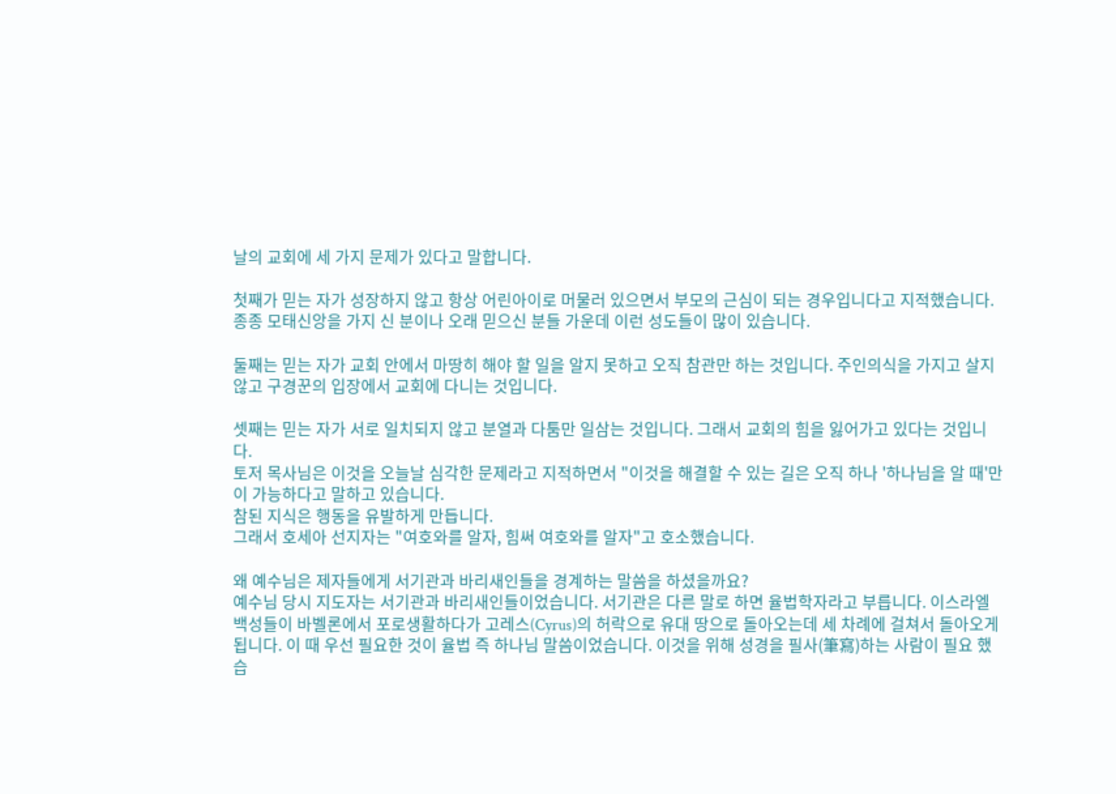날의 교회에 세 가지 문제가 있다고 말합니다.

첫째가 믿는 자가 성장하지 않고 항상 어린아이로 머물러 있으면서 부모의 근심이 되는 경우입니다고 지적했습니다. 종종 모태신앙을 가지 신 분이나 오래 믿으신 분들 가운데 이런 성도들이 많이 있습니다.

둘째는 믿는 자가 교회 안에서 마땅히 해야 할 일을 알지 못하고 오직 참관만 하는 것입니다. 주인의식을 가지고 살지 않고 구경꾼의 입장에서 교회에 다니는 것입니다.

셋째는 믿는 자가 서로 일치되지 않고 분열과 다툼만 일삼는 것입니다. 그래서 교회의 힘을 잃어가고 있다는 것입니다.
토저 목사님은 이것을 오늘날 심각한 문제라고 지적하면서 "이것을 해결할 수 있는 길은 오직 하나 '하나님을 알 때'만이 가능하다고 말하고 있습니다.
참된 지식은 행동을 유발하게 만듭니다.
그래서 호세아 선지자는 "여호와를 알자, 힘써 여호와를 알자"고 호소했습니다.

왜 예수님은 제자들에게 서기관과 바리새인들을 경계하는 말씀을 하셨을까요?
예수님 당시 지도자는 서기관과 바리새인들이었습니다. 서기관은 다른 말로 하면 율법학자라고 부릅니다. 이스라엘 백성들이 바벨론에서 포로생활하다가 고레스(Cyrus)의 허락으로 유대 땅으로 돌아오는데 세 차례에 걸쳐서 돌아오게 됩니다. 이 때 우선 필요한 것이 율법 즉 하나님 말씀이었습니다. 이것을 위해 성경을 필사(筆寫)하는 사람이 필요 했습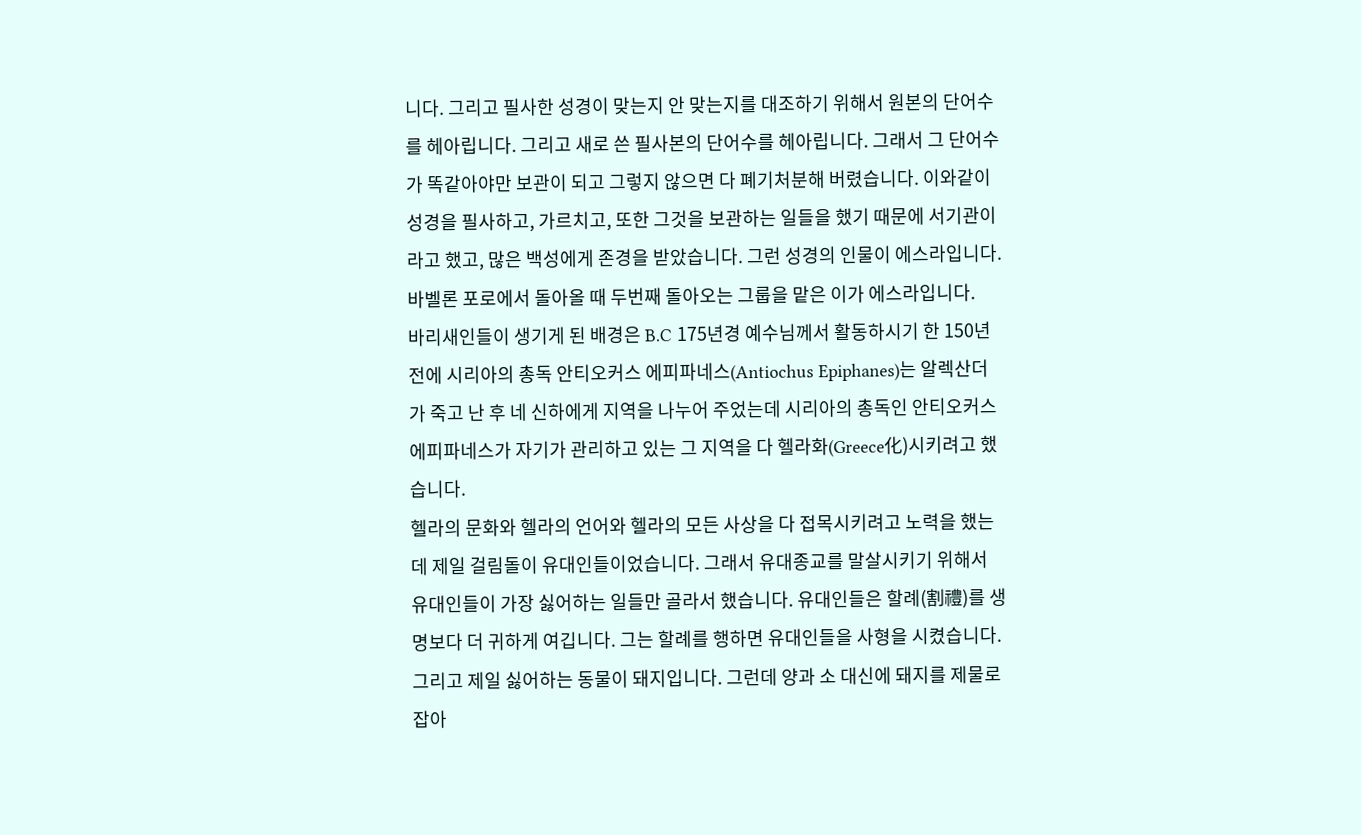니다. 그리고 필사한 성경이 맞는지 안 맞는지를 대조하기 위해서 원본의 단어수를 헤아립니다. 그리고 새로 쓴 필사본의 단어수를 헤아립니다. 그래서 그 단어수가 똑같아야만 보관이 되고 그렇지 않으면 다 폐기처분해 버렸습니다. 이와같이 성경을 필사하고, 가르치고, 또한 그것을 보관하는 일들을 했기 때문에 서기관이라고 했고, 많은 백성에게 존경을 받았습니다. 그런 성경의 인물이 에스라입니다. 바벨론 포로에서 돌아올 때 두번째 돌아오는 그룹을 맡은 이가 에스라입니다.
바리새인들이 생기게 된 배경은 B.C 175년경 예수님께서 활동하시기 한 150년 전에 시리아의 총독 안티오커스 에피파네스(Antiochus Epiphanes)는 알렉산더가 죽고 난 후 네 신하에게 지역을 나누어 주었는데 시리아의 총독인 안티오커스 에피파네스가 자기가 관리하고 있는 그 지역을 다 헬라화(Greece化)시키려고 했습니다.
헬라의 문화와 헬라의 언어와 헬라의 모든 사상을 다 접목시키려고 노력을 했는데 제일 걸림돌이 유대인들이었습니다. 그래서 유대종교를 말살시키기 위해서 유대인들이 가장 싫어하는 일들만 골라서 했습니다. 유대인들은 할례(割禮)를 생명보다 더 귀하게 여깁니다. 그는 할례를 행하면 유대인들을 사형을 시켰습니다. 그리고 제일 싫어하는 동물이 돼지입니다. 그런데 양과 소 대신에 돼지를 제물로 잡아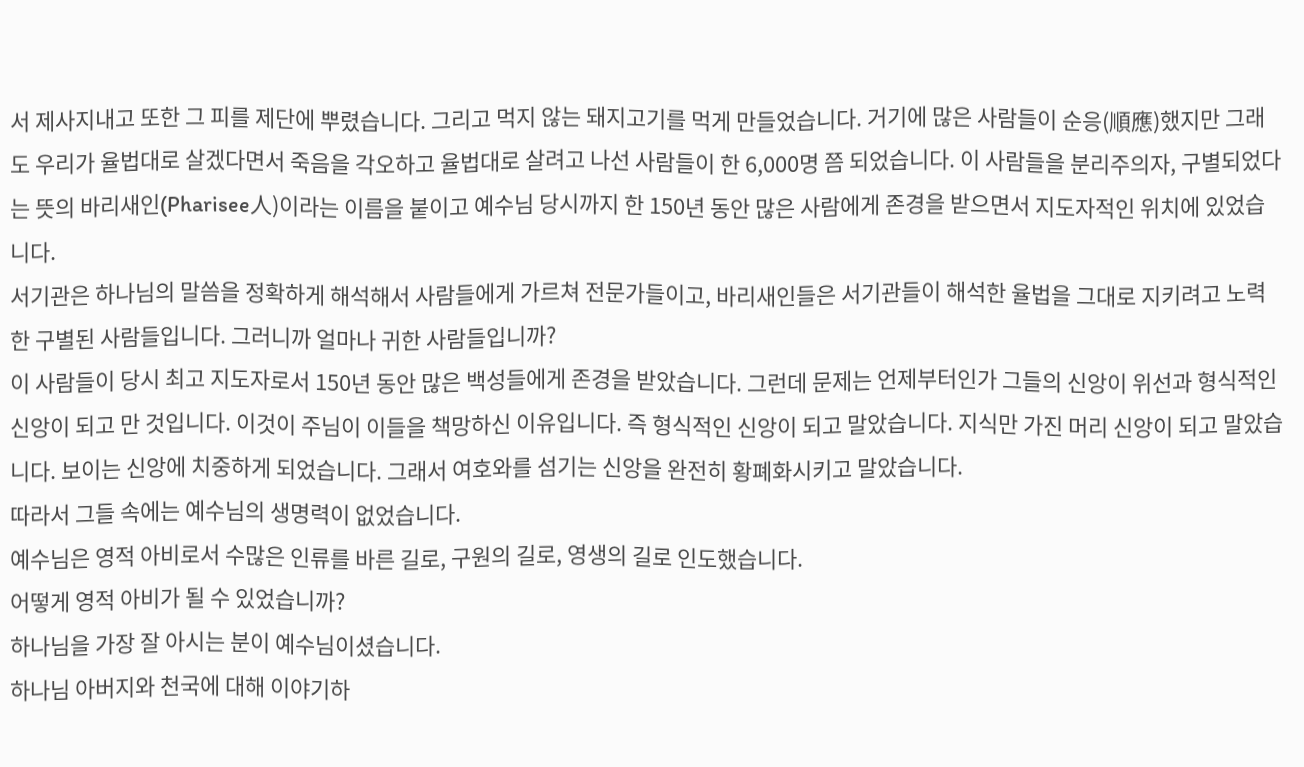서 제사지내고 또한 그 피를 제단에 뿌렸습니다. 그리고 먹지 않는 돼지고기를 먹게 만들었습니다. 거기에 많은 사람들이 순응(順應)했지만 그래도 우리가 율법대로 살겠다면서 죽음을 각오하고 율법대로 살려고 나선 사람들이 한 6,000명 쯤 되었습니다. 이 사람들을 분리주의자, 구별되었다는 뜻의 바리새인(Pharisee人)이라는 이름을 붙이고 예수님 당시까지 한 150년 동안 많은 사람에게 존경을 받으면서 지도자적인 위치에 있었습니다.
서기관은 하나님의 말씀을 정확하게 해석해서 사람들에게 가르쳐 전문가들이고, 바리새인들은 서기관들이 해석한 율법을 그대로 지키려고 노력한 구별된 사람들입니다. 그러니까 얼마나 귀한 사람들입니까?
이 사람들이 당시 최고 지도자로서 150년 동안 많은 백성들에게 존경을 받았습니다. 그런데 문제는 언제부터인가 그들의 신앙이 위선과 형식적인 신앙이 되고 만 것입니다. 이것이 주님이 이들을 책망하신 이유입니다. 즉 형식적인 신앙이 되고 말았습니다. 지식만 가진 머리 신앙이 되고 말았습니다. 보이는 신앙에 치중하게 되었습니다. 그래서 여호와를 섬기는 신앙을 완전히 황폐화시키고 말았습니다.
따라서 그들 속에는 예수님의 생명력이 없었습니다.
예수님은 영적 아비로서 수많은 인류를 바른 길로, 구원의 길로, 영생의 길로 인도했습니다.
어떻게 영적 아비가 될 수 있었습니까?
하나님을 가장 잘 아시는 분이 예수님이셨습니다.
하나님 아버지와 천국에 대해 이야기하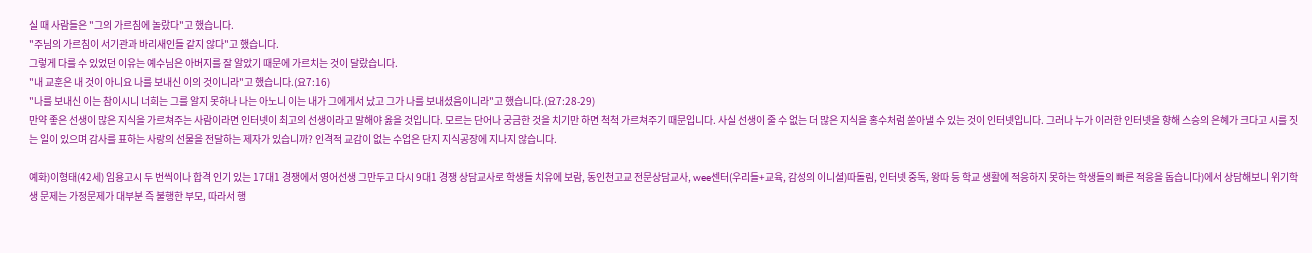실 때 사람들은 "그의 가르침에 놀랐다"고 했습니다.
"주님의 가르침이 서기관과 바리새인들 같지 않다"고 했습니다.
그렇게 다를 수 있었던 이유는 예수님은 아버지를 잘 알았기 때문에 가르치는 것이 달랐습니다.
"내 교훈은 내 것이 아니요 나를 보내신 이의 것이니라"고 했습니다.(요7:16)
"나를 보내신 이는 참이시니 너희는 그를 알지 못하나 나는 아노니 이는 내가 그에게서 났고 그가 나를 보내셨음이니라"고 했습니다.(요7:28-29)
만약 좋은 선생이 많은 지식을 가르쳐주는 사람이라면 인터넷이 최고의 선생이라고 말해야 옳을 것입니다. 모르는 단어나 궁금한 것을 치기만 하면 척척 가르쳐주기 때문입니다. 사실 선생이 줄 수 없는 더 많은 지식을 홍수처럼 쏟아낼 수 있는 것이 인터넷입니다. 그러나 누가 이러한 인터넷을 향해 스승의 은혜가 크다고 시를 짓는 일이 있으며 감사를 표하는 사랑의 선물을 전달하는 제자가 있습니까? 인격적 교감이 없는 수업은 단지 지식공장에 지나지 않습니다.

예화)이형태(42세) 임용고시 두 번씩이나 합격 인기 있는 17대1 경쟁에서 영어선생 그만두고 다시 9대1 경쟁 상담교사로 학생들 치유에 보람, 동인천고교 전문상담교사, wee센터(우리들+교육, 감성의 이니셜)따돌림, 인터넷 중독, 왕따 등 학교 생활에 적응하지 못하는 학생들의 빠른 적응을 돕습니다)에서 상담해보니 위기학생 문제는 가정문제가 대부분 즉 불행한 부모, 따라서 행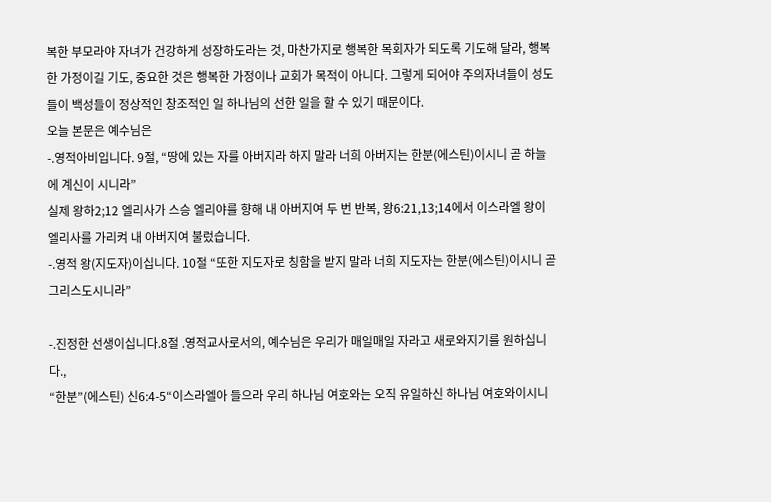복한 부모라야 자녀가 건강하게 성장하도라는 것, 마찬가지로 행복한 목회자가 되도록 기도해 달라, 행복한 가정이길 기도, 중요한 것은 행복한 가정이나 교회가 목적이 아니다. 그렇게 되어야 주의자녀들이 성도들이 백성들이 정상적인 창조적인 일 하나님의 선한 일을 할 수 있기 때문이다.
오늘 본문은 예수님은
-.영적아비입니다. 9절, “땅에 있는 자를 아버지라 하지 말라 너희 아버지는 한분(에스틴)이시니 곧 하늘에 계신이 시니라”
실제 왕하2;12 엘리사가 스승 엘리야를 향해 내 아버지여 두 번 반복, 왕6:21,13;14에서 이스라엘 왕이 엘리사를 가리켜 내 아버지여 불렀습니다.
-.영적 왕(지도자)이십니다. 10절 “또한 지도자로 칭함을 받지 말라 너희 지도자는 한분(에스틴)이시니 곧 그리스도시니라”

-.진정한 선생이십니다.8절 .영적교사로서의, 예수님은 우리가 매일매일 자라고 새로와지기를 원하십니다.,
“한분”(에스틴) 신6:4-5“이스라엘아 들으라 우리 하나님 여호와는 오직 유일하신 하나님 여호와이시니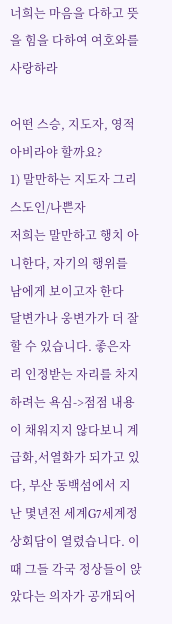너희는 마음을 다하고 뜻을 힘을 다하여 여호와를 사랑하라

어떤 스승, 지도자, 영적 아비라야 할까요?
1) 말만하는 지도자 그리스도인/나쁜자
저희는 말만하고 행치 아니한다, 자기의 행위를  남에게 보이고자 한다
달변가나 웅변가가 더 잘할 수 있습니다. 좋은자리 인정받는 자리를 차지하려는 욕심->점점 내용이 채워지지 않다보니 계급화,서열화가 되가고 있다, 부산 동백섬에서 지난 몇년전 세계G7세계정상회담이 열렸습니다. 이 때 그들 각국 정상들이 앉았다는 의자가 공개되어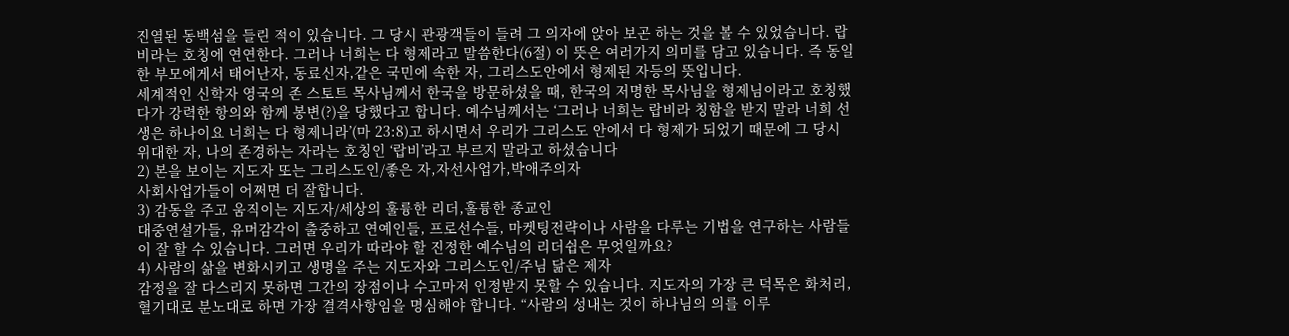진열된 동백섬을 들린 적이 있습니다. 그 당시 관광객들이 들려 그 의자에 앉아 보곤 하는 것을 볼 수 있었습니다. 랍비라는 호칭에 연연한다. 그러나 너희는 다 형제라고 말씀한다(6절) 이 뜻은 여러가지 의미를 담고 있습니다. 즉 동일한 부모에게서 태어난자, 동료신자,같은 국민에 속한 자, 그리스도안에서 형제된 자등의 뜻입니다.
세계적인 신학자 영국의 존 스토트 목사님께서 한국을 방문하셨을 때, 한국의 저명한 목사님을 형제님이라고 호칭했다가 강력한 항의와 함께 봉변(?)을 당했다고 합니다. 예수님께서는 ‘그러나 너희는 랍비라 칭함을 받지 말라 너희 선생은 하나이요 너희는 다 형제니라’(마 23:8)고 하시면서 우리가 그리스도 안에서 다 형제가 되었기 때문에 그 당시 위대한 자, 나의 존경하는 자라는 호칭인 ‘랍비’라고 부르지 말라고 하셨습니다
2) 본을 보이는 지도자 또는 그리스도인/좋은 자,자선사업가,박애주의자
사회사업가들이 어쩌면 더 잘합니다.
3) 감동을 주고 움직이는 지도자/세상의 훌륭한 리더,훌륭한 종교인
대중연설가들, 유머감각이 출중하고 연예인들, 프로선수들, 마켓팅전략이나 사람을 다루는 기법을 연구하는 사람들이 잘 할 수 있습니다. 그러면 우리가 따라야 할 진정한 예수님의 리더쉽은 무엇일까요?
4) 사람의 삶을 변화시키고 생명을 주는 지도자와 그리스도인/주님 닮은 제자
감정을 잘 다스리지 못하면 그간의 장점이나 수고마저 인정받지 못할 수 있습니다. 지도자의 가장 큰 덕목은 화처리, 혈기대로 분노대로 하면 가장 결격사항임을 명심해야 합니다. “사람의 성내는 것이 하나님의 의를 이루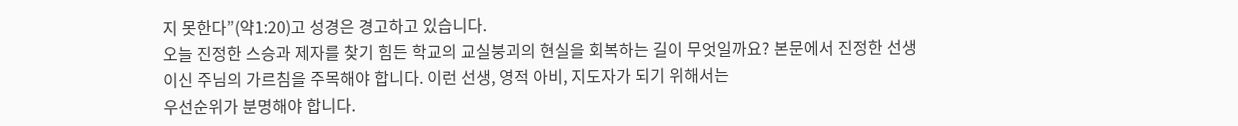지 못한다”(약1:20)고 성경은 경고하고 있습니다.
오늘 진정한 스승과 제자를 찾기 힘든 학교의 교실붕괴의 현실을 회복하는 길이 무엇일까요? 본문에서 진정한 선생이신 주님의 가르침을 주목해야 합니다. 이런 선생, 영적 아비, 지도자가 되기 위해서는
우선순위가 분명해야 합니다.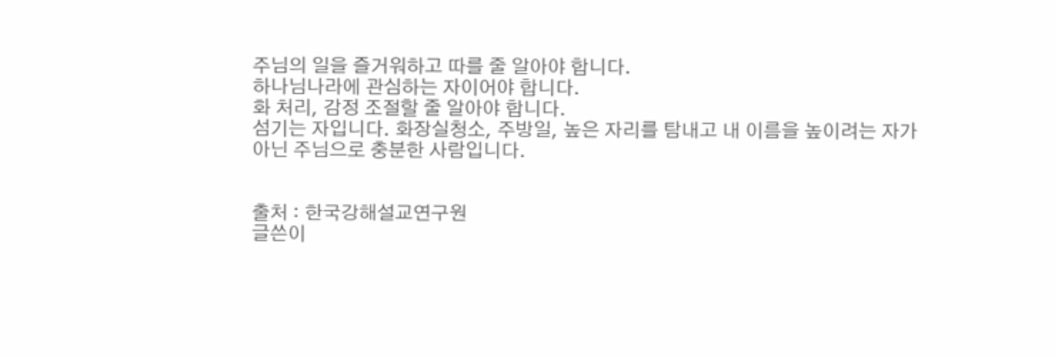주님의 일을 즐거워하고 따를 줄 알아야 합니다.
하나님나라에 관심하는 자이어야 합니다.
화 처리, 감정 조절할 줄 알아야 합니다.
섬기는 자입니다. 화장실청소, 주방일, 높은 자리를 탐내고 내 이름을 높이려는 자가 아닌 주님으로 충분한 사람입니다.


출처 : 한국강해설교연구원
글쓴이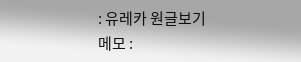: 유레카 원글보기
메모 :